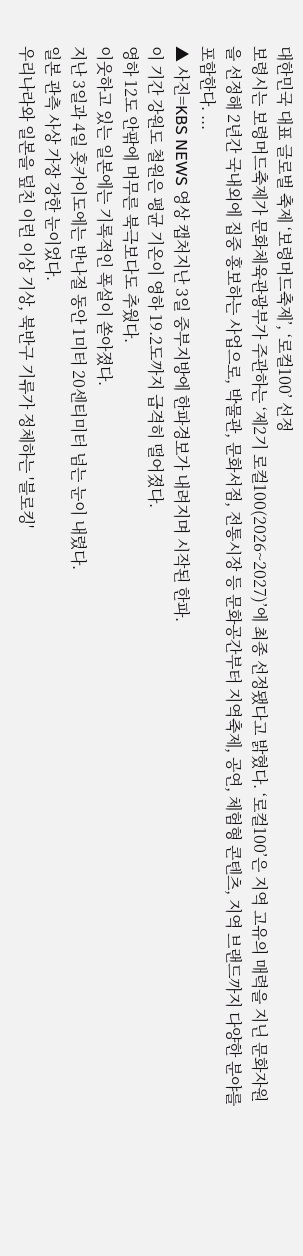대한민국 대표 글로벌 축제 ‘보령머드축제’, ‘로컬100’ 선정
보령시는 보령머드축제가 문화체육관광부가 주관하는 ‘제2기 로컬100(2026~2027)’에 최종 선정됐다고 밝혔다. ‘로컬100’은 지역 고유의 매력을 지닌 문화자원을 선정해 2년간 국내외에 집중 홍보하는 사업으로, 박물관, 문화서점, 전통시장 등 문화공간부터 지역축제, 공연, 체험형 콘텐츠, 지역 브랜드까지 다양한 분야를 포함한다. ...
▲ 사진=KBS NEWS 영상 캡처지난 3일 중부지방에 한파경보가 내려지며 시작된 한파.
이 기간 강원도 철원은 평균 기온이 영하 19.2도까지 급격히 떨어졌다.
영하 12도 안팎에 머무른 북극보다도 추웠다.
이웃하고 있는 일본에는 기록적인 폭설이 쏟아졌다.
지난 3일과 4일 홋카이도에는 반나절 동안 1미터 20센티미터 넘는 눈이 내렸다.
일본 관측 사상 가장 강한 눈이었다.
우리나라와 일본을 덮친 이런 이상 기상, 북반구 기류가 정체하는 '블로킹'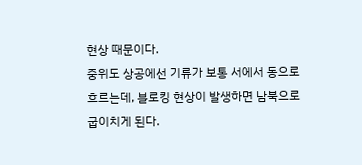현상 때문이다.
중위도 상공에선 기류가 보통 서에서 동으로 흐르는데, 블로킹 현상이 발생하면 남북으로 굽이치게 된다.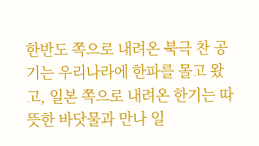한반도 쪽으로 내려온 북극 찬 공기는 우리나라에 한파를 몰고 왔고, 일본 쪽으로 내려온 한기는 따뜻한 바닷물과 만나 일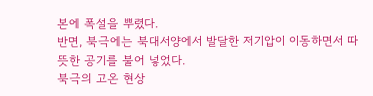본에 폭설을 뿌렸다.
반면, 북극에는 북대서양에서 발달한 저기압이 이동하면서 따뜻한 공기를 불어 넣었다.
북극의 고온 현상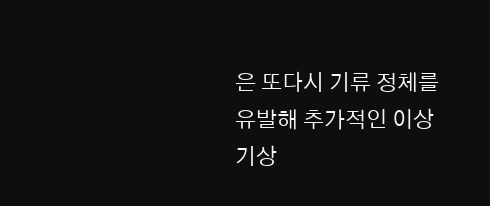은 또다시 기류 정체를 유발해 추가적인 이상 기상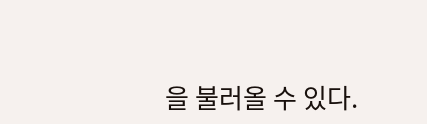을 불러올 수 있다.